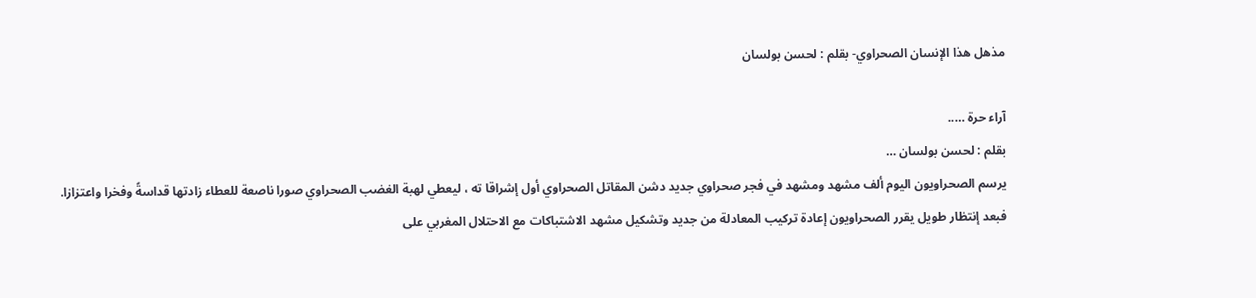مذهل هذا الإنسان الصحراوي- بقلم : لحسن بولسان

آراء حرة …..
بقلم : لحسن بولسان …
يرسم الصحراويون اليوم ألف مشهد ومشهد في فجر صحراوي جديد دشن المقاتل الصحراوي أول إشراقا ته ، ليعطي لهبة الغضب الصحراوي صورا ناصعة للعطاء زادتها قداسةً وفخرا واعتزازا.
فبعد إنتظار طويل يقرر الصحراويون إعادة تركيب المعادلة من جديد وتشكيل مشهد الاشتباكات مع الاحتلال المغربي على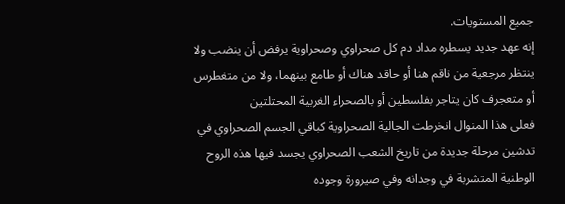جميع المستويات.
إنه عهد جديد يسطره مداد دم كل صحراوي وصحراوية يرفض أن ينضب ولا ينتظر مرجعية من ناقم هنا أو حاقد هناك أو طامع بينهما، ولا من متغطرس أو متعجرف كان يتاجر بفلسطين أو بالصحراء الغربية المحتلتين
فعلى هذا المنوال انخرطت الجالية الصحراوية كباقي الجسم الصحراوي في تدشين مرحلة جديدة من تاريخ الشعب الصحراوي يجسد فيها هذه الروح الوطنية المتشربة في وجدانه وفي صيرورة وجوده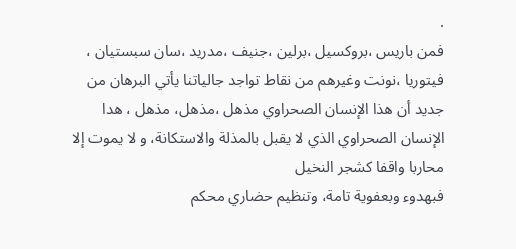.
فمن باريس ،بروكسيل ،برلين ،جنيف ،مدريد ،سان سبستيان ، فيتوريا ،نونت وغيرهم من نقاط تواجد جالياتنا يأتي البرهان من جديد أن هذا الإنسان الصحراوي مذهل ،مذهل، مذهل ، هدا الإنسان الصحراوي الذي لا يقبل بالمذلة والاستكانة، و لا يموت إلا محاربا واقفا كشجر النخيل
فبهدوء وبعفوية تامة، وتنظيم حضاري محكم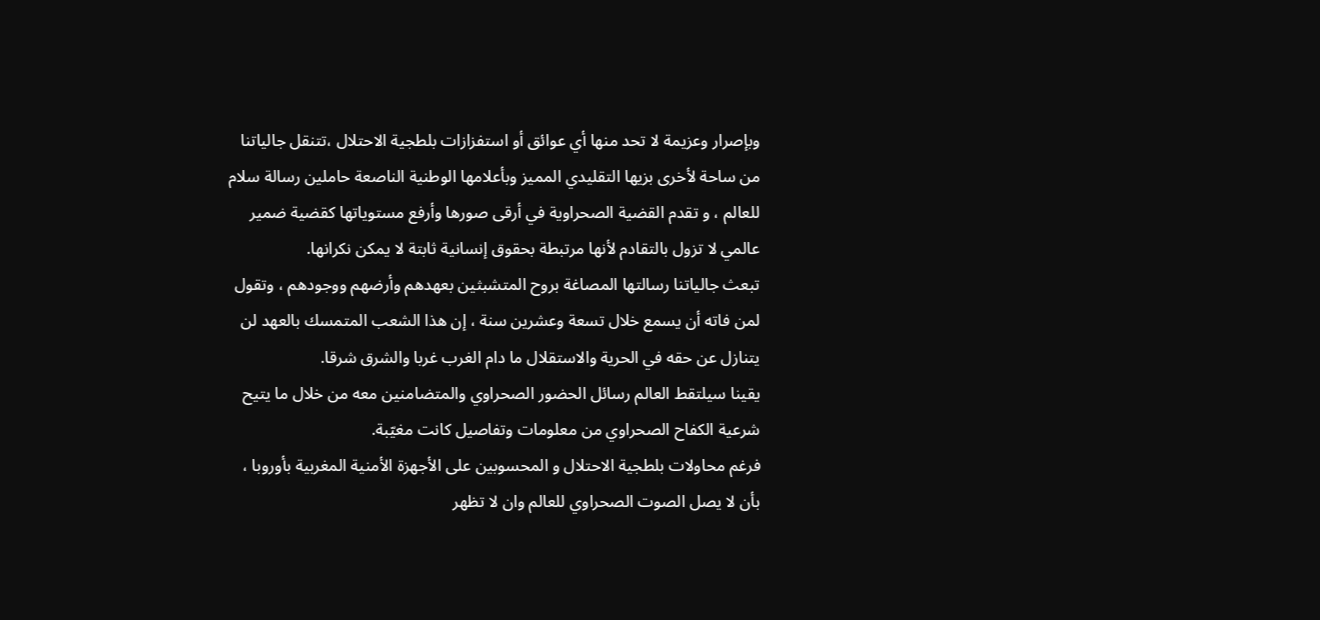وبإصرار وعزيمة لا تحد منها أي عوائق أو استفزازات بلطجية الاحتلال ،تتنقل جالياتنا من ساحة لأخرى بزيها التقليدي المميز وبأعلامها الوطنية الناصعة حاملين رسالة سلام للعالم ، و تقدم القضية الصحراوية في أرقى صورها وأرفع مستوياتها كقضية ضمير عالمي لا تزول بالتقادم لأنها مرتبطة بحقوق إنسانية ثابتة لا يمكن نكرانها.
تبعث جالياتنا رسالتها المصاغة بروح المتشبثين بعهدهم وأرضهم ووجودهم ، وتقول لمن فاته أن يسمع خلال تسعة وعشرين سنة ، إن هذا الشعب المتمسك بالعهد لن يتنازل عن حقه في الحرية والاستقلال ما دام الغرب غربا والشرق شرقا.
يقينا سيلتقط العالم رسائل الحضور الصحراوي والمتضامنين معه من خلال ما يتيح شرعية الكفاح الصحراوي من معلومات وتفاصيل كانت مغيّبة.
فرغم محاولات بلطجية الاحتلال و المحسوبين على الأجهزة الأمنية المغربية بأوروبا ، بأن لا يصل الصوت الصحراوي للعالم وان لا تظهر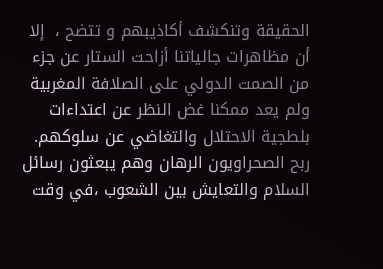الحقيقة وتنكشف أكاذيبهم و تتضح ،  إلا أن مظاهرات جالياتنا أزاحت الستار عن جزء من الصمت الدولي على الصلافة المغربية ولم يعد ممكنا غض النظر عن اعتداءات بلطجية الاحتلال والتغاضي عن سلوكهم.
ربح الصحراويون الرهان وهم يبعثون رسائل السلام والتعايش بين الشعوب ،في وقت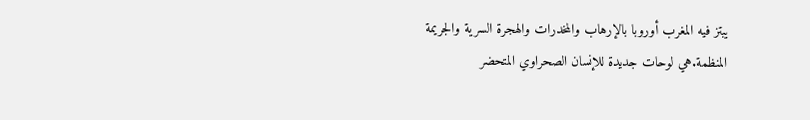يبتز فيه المغرب أوروبا بالإرهاب والمخدرات والهجرة السرية والجريمة المنظمة.هي لوحات جديدة للإنسان الصحراوي المتحضر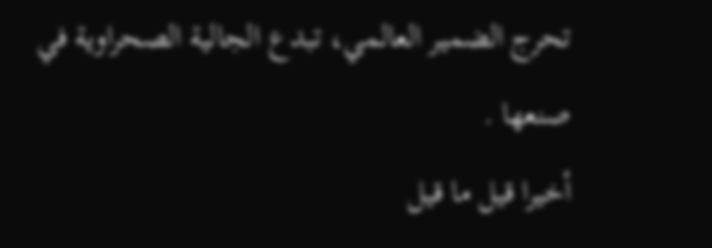تحرج الضمير العالمي، تبدع الجالية الصحراوية في صنعها .
أخيرا قيل ما قيل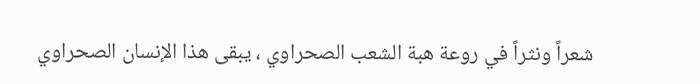شعراً ونثراً في روعة هبة الشعب الصحراوي ، يبقى هذا الإنسان الصحراوي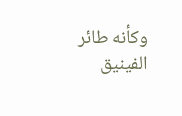وكأنه طائر الفينيق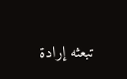تبعثه إرادة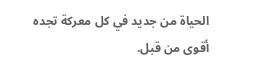الحياة من جديد في كل معركة تجده أقوى من قبل.